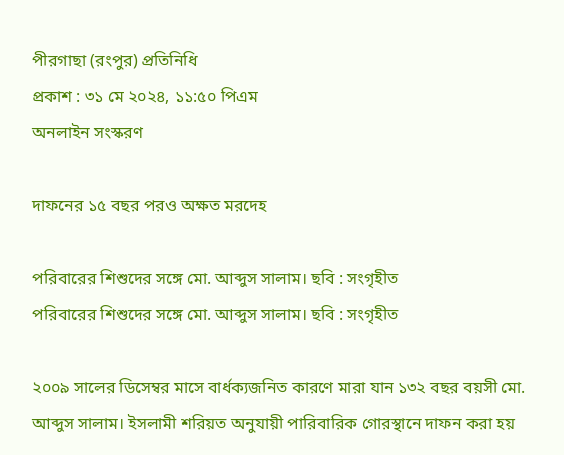পীরগাছা (রংপুর) প্রতিনিধি
প্রকাশ : ৩১ মে ২০২৪, ১১:৫০ পিএম
অনলাইন সংস্করণ

দাফনের ১৫ বছর পরও অক্ষত মরদেহ

পরিবারের শিশুদের সঙ্গে মো. আব্দুস সালাম। ছবি : সংগৃহীত
পরিবারের শিশুদের সঙ্গে মো. আব্দুস সালাম। ছবি : সংগৃহীত

২০০৯ সালের ডিসেম্বর মাসে বার্ধক্যজনিত কারণে মারা যান ১৩২ বছর বয়সী মো. আব্দুস সালাম। ইসলামী শরিয়ত অনুযায়ী পারিবারিক গোরস্থানে দাফন করা হয়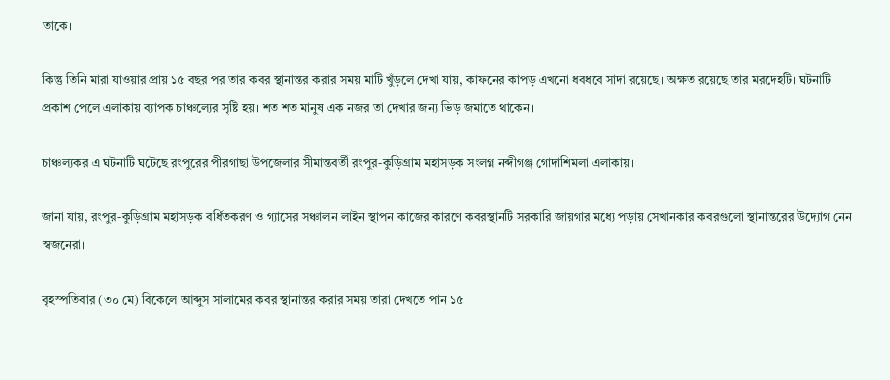তাকে।

কিন্তু তিনি মারা যাওয়ার প্রায় ১৫ বছর পর তার কবর স্থানান্তর করার সময় মাটি খুঁড়লে দেখা যায়, কাফনের কাপড় এখনো ধবধবে সাদা রয়েছে। অক্ষত রয়েছে তার মরদেহটি। ঘটনাটি প্রকাশ পেলে এলাকায় ব্যাপক চাঞ্চল্যের সৃষ্টি হয়। শত শত মানুষ এক নজর তা দেখার জন্য ভিড় জমাতে থাকেন।

চাঞ্চল্যকর এ ঘটনাটি ঘটেছে রংপুরের পীরগাছা উপজেলার সীমান্তবর্তী রংপুর-কুড়িগ্রাম মহাসড়ক সংলগ্ন নব্দীগঞ্জ গোদাশিমলা এলাকায়।

জানা যায়, রংপুর-কুড়িগ্রাম মহাসড়ক বর্ধিতকরণ ও গ্যাসের সঞ্চালন লাইন স্থাপন কাজের কারণে কবরস্থানটি সরকারি জায়গার মধ্যে পড়ায় সেখানকার কবরগুলো স্থানান্তরের উদ্যোগ নেন স্বজনেরা।

বৃহস্পতিবার (৩০ মে) বিকেলে আব্দুস সালামের কবর স্থানান্তর করার সময় তারা দেখতে পান ১৫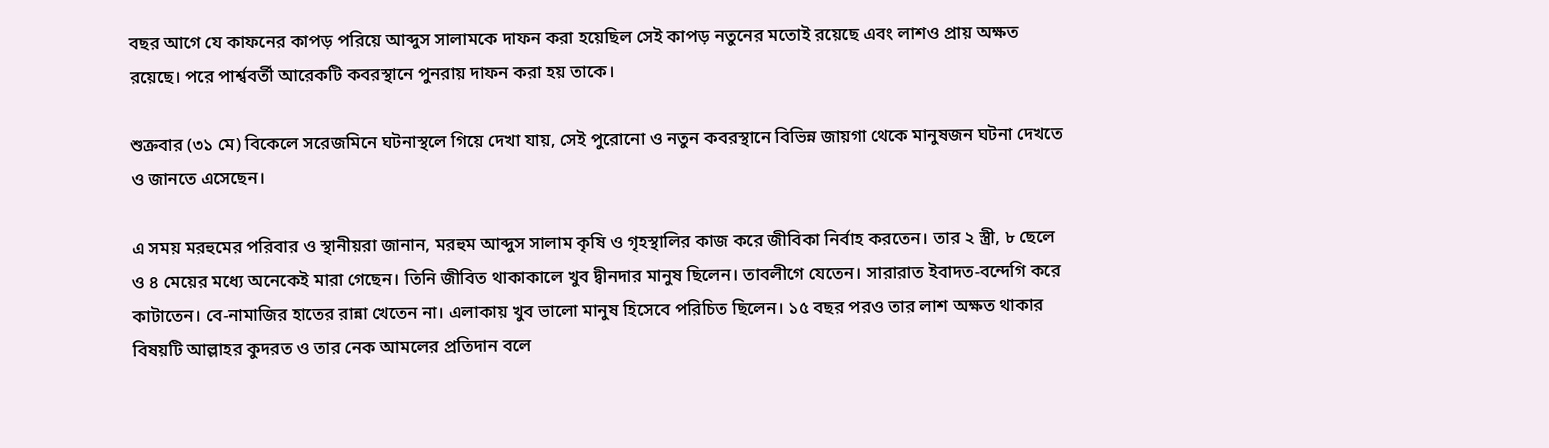বছর আগে যে কাফনের কাপড় পরিয়ে আব্দুস সালামকে দাফন করা হয়েছিল সেই কাপড় নতুনের মতোই রয়েছে এবং লাশও প্রায় অক্ষত রয়েছে। পরে পার্শ্ববর্তী আরেকটি কবরস্থানে পুনরায় দাফন করা হয় তাকে।

শুক্রবার (৩১ মে) বিকেলে সরেজমিনে ঘটনাস্থলে গিয়ে দেখা যায়, সেই পুরোনো ও নতুন কবরস্থানে বিভিন্ন জায়গা থেকে মানুষজন ঘটনা দেখতে ও জানতে এসেছেন।

এ সময় মরহুমের পরিবার ও স্থানীয়রা জানান, মরহুম আব্দুস সালাম কৃষি ও গৃহস্থালির কাজ করে জীবিকা নির্বাহ করতেন। তার ২ স্ত্রী, ৮ ছেলে ও ৪ মেয়ের মধ্যে অনেকেই মারা গেছেন। তিনি জীবিত থাকাকালে খুব দ্বীনদার মানুষ ছিলেন। তাবলীগে যেতেন। সারারাত ইবাদত-বন্দেগি করে কাটাতেন। বে-নামাজির হাতের রান্না খেতেন না। এলাকায় খুব ভালো মানুষ হিসেবে পরিচিত ছিলেন। ১৫ বছর পরও তার লাশ অক্ষত থাকার বিষয়টি আল্লাহর কুদরত ও তার নেক আমলের প্রতিদান বলে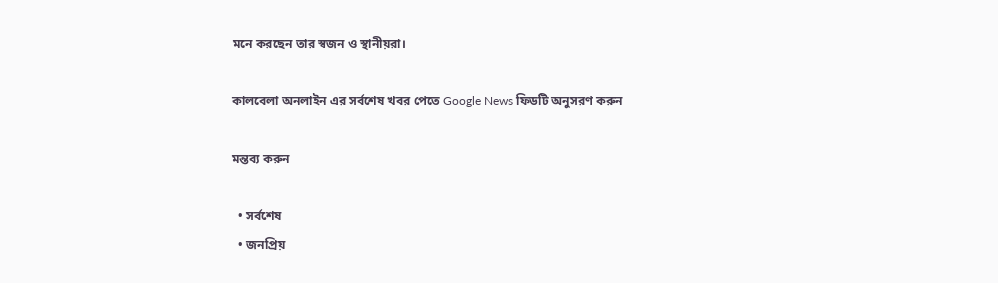মনে করছেন তার স্বজন ও স্থানীয়রা।

কালবেলা অনলাইন এর সর্বশেষ খবর পেতে Google News ফিডটি অনুসরণ করুন

মন্তব্য করুন

  • সর্বশেষ
  • জনপ্রিয়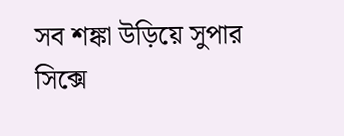সব শঙ্কা উড়িয়ে সুপার সিক্সে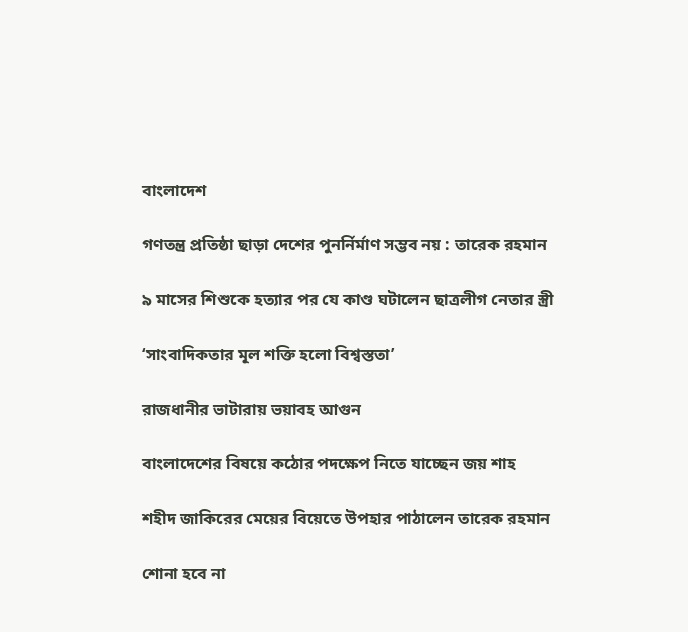বাংলাদেশ

গণতন্ত্র প্রতিষ্ঠা ছাড়া দেশের পুনর্নির্মাণ সম্ভব নয় : তারেক রহমান

৯ মাসের শিশুকে হত্যার পর যে কাণ্ড ঘটালেন ছাত্রলীগ নেতার স্ত্রী

‘সাংবাদিকতার মূল শক্তি হলো বিশ্বস্ততা’

রাজধানীর ভাটারায় ভয়াবহ আগুন

বাংলাদেশের বিষয়ে কঠোর পদক্ষেপ নিতে যাচ্ছেন জয় শাহ

শহীদ জাকিরের মেয়ের বিয়েতে উপহার পাঠালেন তারেক রহমান

শোনা হবে না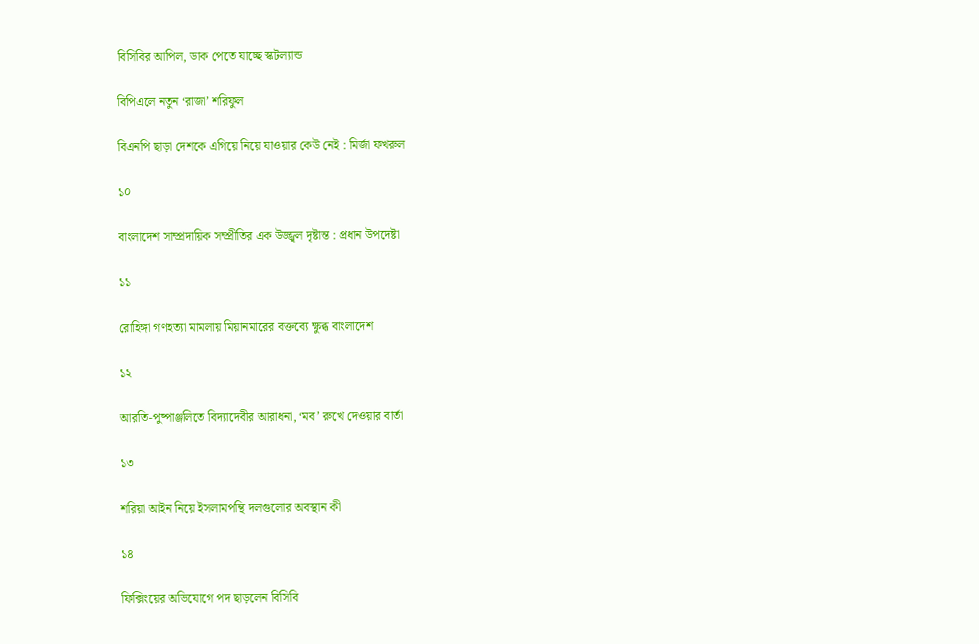বিসিবির আপিল, ডাক পেতে যাচ্ছে স্কটল্যান্ড

বিপিএলে নতুন ‘রাজা’ শরিফুল

বিএনপি ছাড়া দেশকে এগিয়ে নিয়ে যাওয়ার কেউ নেই : মির্জা ফখরুল

১০

বাংলাদেশ সাম্প্রদায়িক সম্প্রীতির এক উজ্জ্বল দৃষ্টান্ত : প্রধান উপদেষ্টা

১১

রোহিঙ্গা গণহত্যা মামলায় মিয়ানমারের বক্তব্যে ক্ষুব্ধ বাংলাদেশ

১২

আরতি-পুষ্পাঞ্জলিতে বিদ্যাদেবীর আরাধনা, ‘মব’ রুখে দেওয়ার বার্তা

১৩

শরিয়া আইন নিয়ে ইসলামপন্থি দলগুলোর অবস্থান কী

১৪

ফিক্সিংয়ের অভিযোগে পদ ছাড়লেন বিসিবি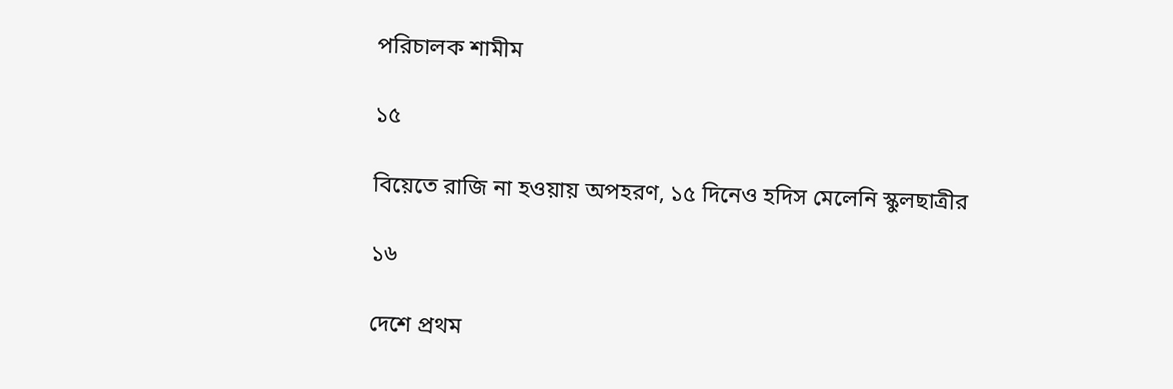পরিচালক শামীম

১৫

বিয়েতে রাজি না হওয়ায় অপহরণ, ১৫ দিনেও হদিস মেলেনি স্কুলছাত্রীর

১৬

দেশে প্রথম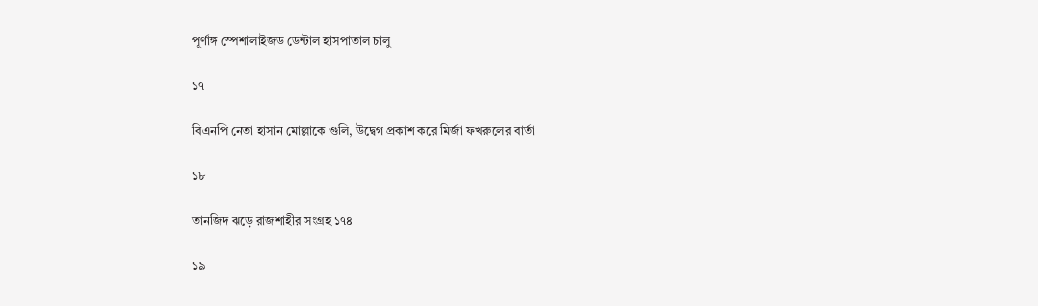পূর্ণাঙ্গ স্পেশালাইজড ডেন্টাল হাসপাতাল চালু

১৭

বিএনপি নেতা হাসান মোল্লাকে গুলি, উদ্বেগ প্রকাশ করে মির্জা ফখরুলের বার্তা

১৮

তানজিদ ঝড়ে রাজশাহীর সংগ্রহ ১৭৪

১৯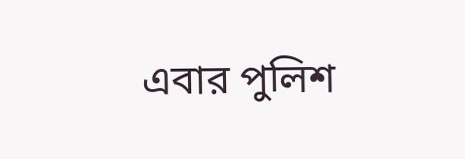এবার পুলিশ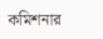কমিশনার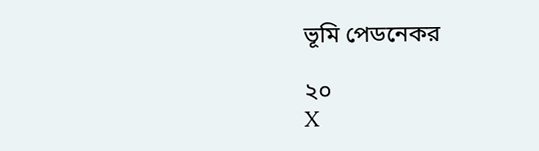ভূমি পেডনেকর

২০
X